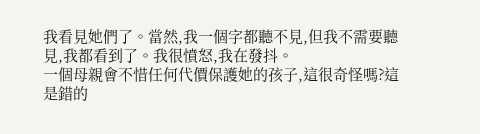我看見她們了。當然,我一個字都聽不見,但我不需要聽見,我都看到了。我很憤怒,我在發抖。
一個母親會不惜任何代價保護她的孩子,這很奇怪嗎?這是錯的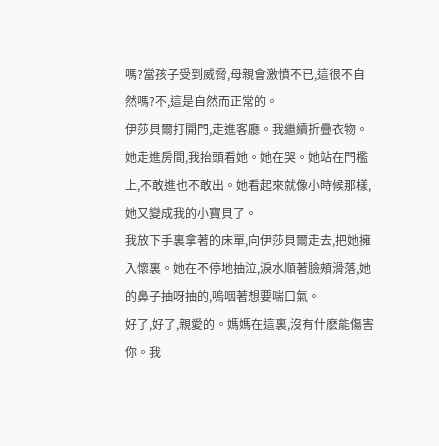嗎?當孩子受到威脅,母親會激憤不已,這很不自然嗎?不,這是自然而正常的。
伊莎貝爾打開門,走進客廳。我繼續折疊衣物。她走進房間,我抬頭看她。她在哭。她站在門檻上,不敢進也不敢出。她看起來就像小時候那樣,她又變成我的小寶貝了。
我放下手裏拿著的床單,向伊莎貝爾走去,把她擁入懷裏。她在不停地抽泣,淚水順著臉頰滑落,她的鼻子抽呀抽的,嗚咽著想要喘口氣。
好了,好了,親愛的。媽媽在這裏,沒有什麽能傷害你。我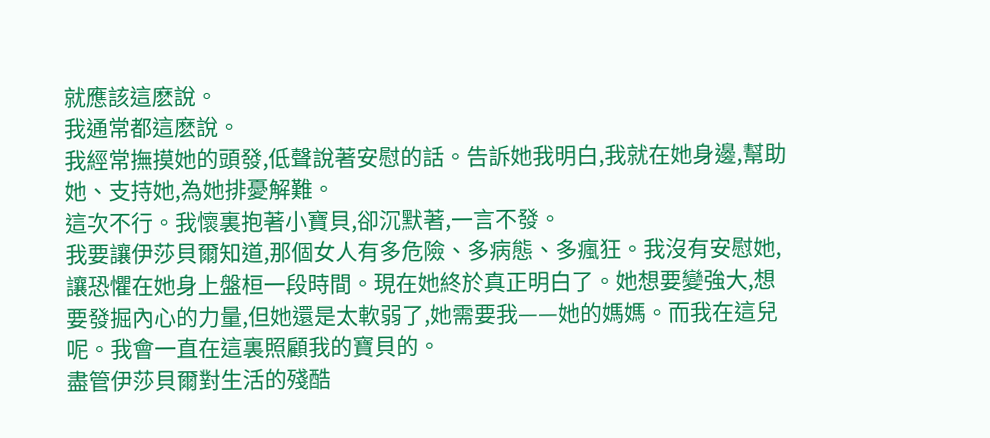就應該這麽說。
我通常都這麽說。
我經常撫摸她的頭發,低聲說著安慰的話。告訴她我明白,我就在她身邊,幫助她、支持她,為她排憂解難。
這次不行。我懷裏抱著小寶貝,卻沉默著,一言不發。
我要讓伊莎貝爾知道,那個女人有多危險、多病態、多瘋狂。我沒有安慰她,讓恐懼在她身上盤桓一段時間。現在她終於真正明白了。她想要變強大,想要發掘內心的力量,但她還是太軟弱了,她需要我——她的媽媽。而我在這兒呢。我會一直在這裏照顧我的寶貝的。
盡管伊莎貝爾對生活的殘酷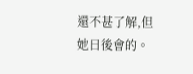還不甚了解,但她日後會的。